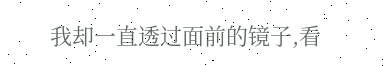我却一直透过面前的镜子,看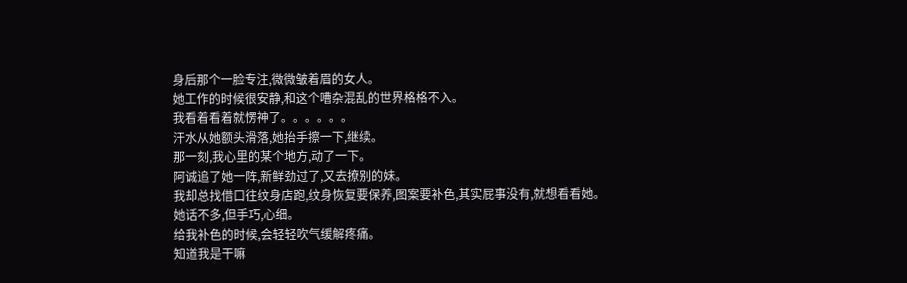身后那个一脸专注,微微皱着眉的女人。
她工作的时候很安静,和这个嘈杂混乱的世界格格不入。
我看着看着就愣神了。。。。。。
汗水从她额头滑落,她抬手擦一下,继续。
那一刻,我心里的某个地方,动了一下。
阿诚追了她一阵,新鲜劲过了,又去撩别的妹。
我却总找借口往纹身店跑,纹身恢复要保养,图案要补色,其实屁事没有,就想看看她。
她话不多,但手巧,心细。
给我补色的时候,会轻轻吹气缓解疼痛。
知道我是干嘛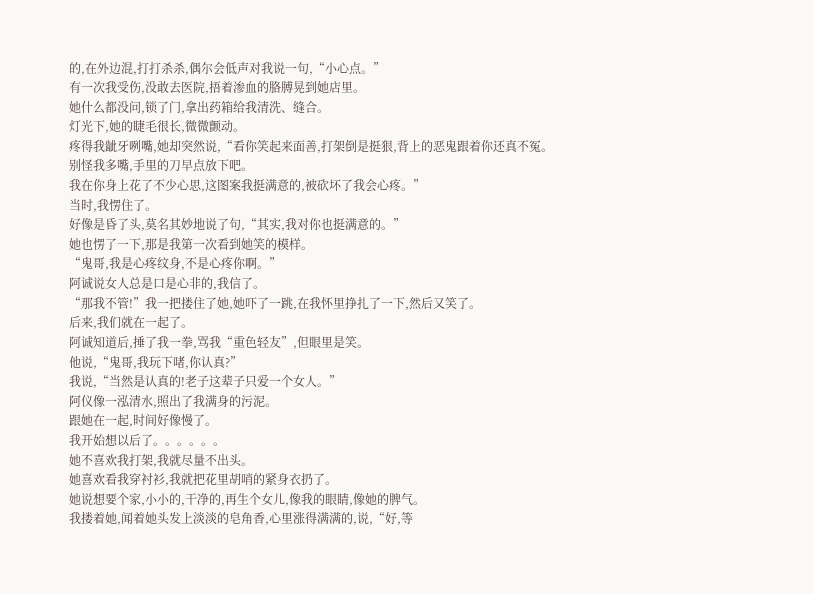的,在外边混,打打杀杀,偶尔会低声对我说一句,“小心点。”
有一次我受伤,没敢去医院,捂着渗血的胳膊晃到她店里。
她什么都没问,锁了门,拿出药箱给我清洗、缝合。
灯光下,她的睫毛很长,微微颤动。
疼得我龇牙咧嘴,她却突然说,“看你笑起来面善,打架倒是挺狠,背上的恶鬼跟着你还真不冤。
别怪我多嘴,手里的刀早点放下吧。
我在你身上花了不少心思,这图案我挺满意的,被砍坏了我会心疼。”
当时,我愣住了。
好像是昏了头,莫名其妙地说了句,“其实,我对你也挺满意的。”
她也愣了一下,那是我第一次看到她笑的模样。
“鬼哥,我是心疼纹身,不是心疼你啊。”
阿诚说女人总是口是心非的,我信了。
“那我不管!”我一把搂住了她,她吓了一跳,在我怀里挣扎了一下,然后又笑了。
后来,我们就在一起了。
阿诚知道后,捶了我一拳,骂我“重色轻友”,但眼里是笑。
他说,“鬼哥,我玩下啫,你认真?”
我说,“当然是认真的!老子这辈子只爱一个女人。”
阿仪像一泓清水,照出了我满身的污泥。
跟她在一起,时间好像慢了。
我开始想以后了。。。。。。
她不喜欢我打架,我就尽量不出头。
她喜欢看我穿衬衫,我就把花里胡哨的紧身衣扔了。
她说想要个家,小小的,干净的,再生个女儿,像我的眼睛,像她的脾气。
我搂着她,闻着她头发上淡淡的皂角香,心里涨得满满的,说,“好,等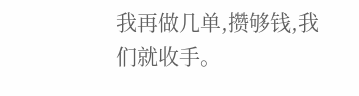我再做几单,攒够钱,我们就收手。